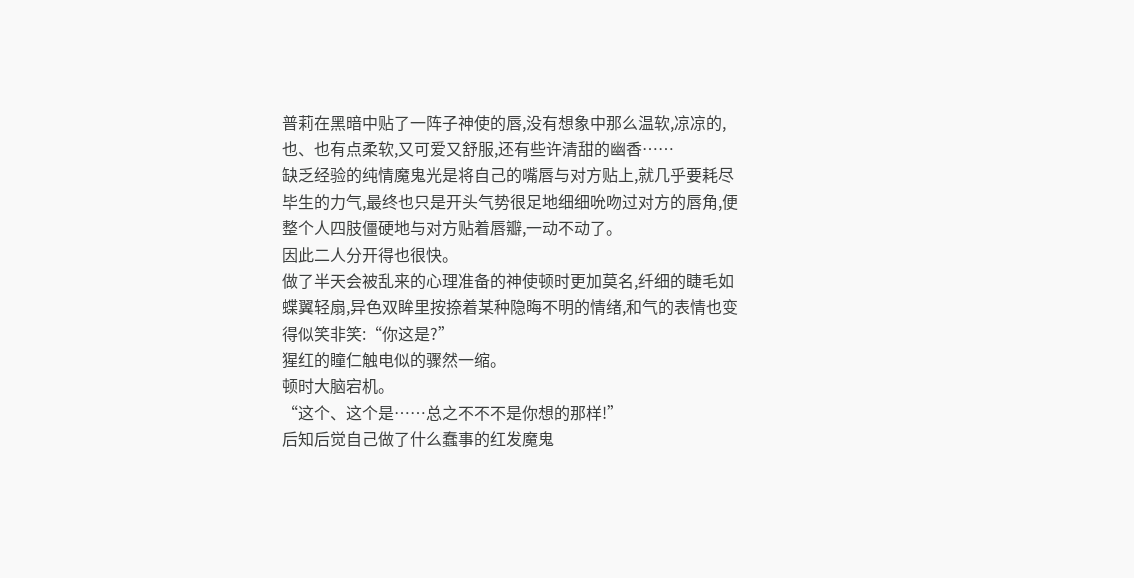普莉在黑暗中贴了一阵子神使的唇,没有想象中那么温软,凉凉的,也、也有点柔软,又可爱又舒服,还有些许清甜的幽香……
缺乏经验的纯情魔鬼光是将自己的嘴唇与对方贴上,就几乎要耗尽毕生的力气,最终也只是开头气势很足地细细吮吻过对方的唇角,便整个人四肢僵硬地与对方贴着唇瓣,一动不动了。
因此二人分开得也很快。
做了半天会被乱来的心理准备的神使顿时更加莫名,纤细的睫毛如蝶翼轻扇,异色双眸里按捺着某种隐晦不明的情绪,和气的表情也变得似笑非笑:“你这是?”
猩红的瞳仁触电似的骤然一缩。
顿时大脑宕机。
“这个、这个是……总之不不不是你想的那样!”
后知后觉自己做了什么蠢事的红发魔鬼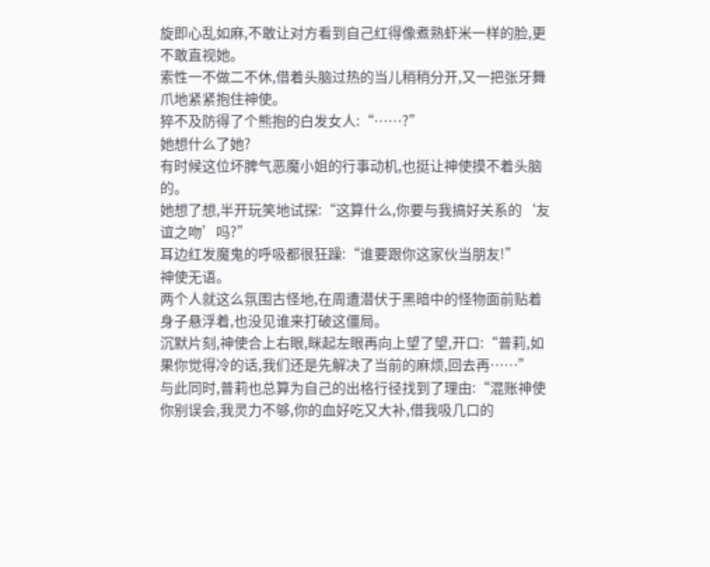旋即心乱如麻,不敢让对方看到自己红得像煮熟虾米一样的脸,更不敢直视她。
索性一不做二不休,借着头脑过热的当儿稍稍分开,又一把张牙舞爪地紧紧抱住神使。
猝不及防得了个熊抱的白发女人:“……?”
她想什么了她?
有时候这位坏脾气恶魔小姐的行事动机,也挺让神使摸不着头脑的。
她想了想,半开玩笑地试探:“这算什么,你要与我搞好关系的‘友谊之吻’吗?”
耳边红发魔鬼的呼吸都很狂躁:“谁要跟你这家伙当朋友!”
神使无语。
两个人就这么氛围古怪地,在周遭潜伏于黑暗中的怪物面前贴着身子悬浮着,也没见谁来打破这僵局。
沉默片刻,神使合上右眼,眯起左眼再向上望了望,开口:“普莉,如果你觉得冷的话,我们还是先解决了当前的麻烦,回去再……”
与此同时,普莉也总算为自己的出格行径找到了理由:“混账神使你别误会,我灵力不够,你的血好吃又大补,借我吸几口的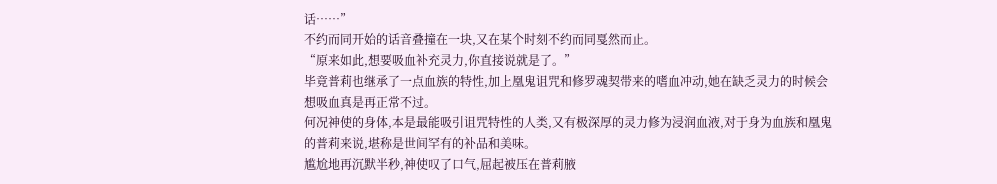话……”
不约而同开始的话音叠撞在一块,又在某个时刻不约而同戛然而止。
“原来如此,想要吸血补充灵力,你直接说就是了。”
毕竟普莉也继承了一点血族的特性,加上凰鬼诅咒和修罗魂契带来的嗜血冲动,她在缺乏灵力的时候会想吸血真是再正常不过。
何况神使的身体,本是最能吸引诅咒特性的人类,又有极深厚的灵力修为浸润血液,对于身为血族和凰鬼的普莉来说,堪称是世间罕有的补品和美味。
尴尬地再沉默半秒,神使叹了口气,屈起被压在普莉腋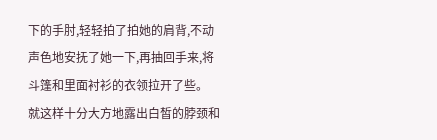下的手肘,轻轻拍了拍她的肩背,不动声色地安抚了她一下,再抽回手来,将斗篷和里面衬衫的衣领拉开了些。
就这样十分大方地露出白皙的脖颈和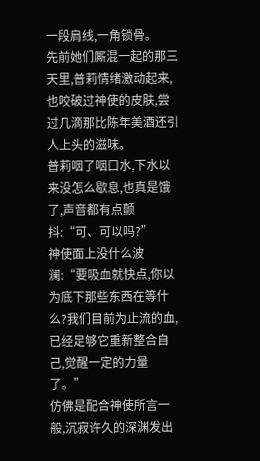一段肩线,一角锁骨。
先前她们厮混一起的那三天里,普莉情绪激动起来,也咬破过神使的皮肤,尝过几滴那比陈年美酒还引人上头的滋味。
普莉咽了咽口水,下水以来没怎么歇息,也真是饿了,声音都有点颤抖:“可、可以吗?”
神使面上没什么波澜:“要吸血就快点,你以为底下那些东西在等什么?我们目前为止流的血,已经足够它重新整合自己,觉醒一定的力量了。”
仿佛是配合神使所言一般,沉寂许久的深渊发出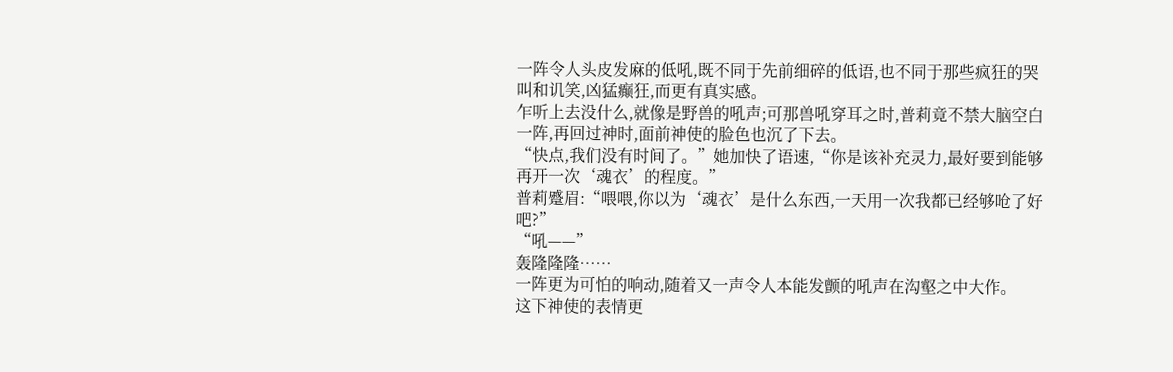一阵令人头皮发麻的低吼,既不同于先前细碎的低语,也不同于那些疯狂的哭叫和讥笑,凶猛癫狂,而更有真实感。
乍听上去没什么,就像是野兽的吼声;可那兽吼穿耳之时,普莉竟不禁大脑空白一阵,再回过神时,面前神使的脸色也沉了下去。
“快点,我们没有时间了。”她加快了语速,“你是该补充灵力,最好要到能够再开一次‘魂衣’的程度。”
普莉蹙眉:“喂喂,你以为‘魂衣’是什么东西,一天用一次我都已经够呛了好吧?”
“吼——”
轰隆隆隆……
一阵更为可怕的响动,随着又一声令人本能发颤的吼声在沟壑之中大作。
这下神使的表情更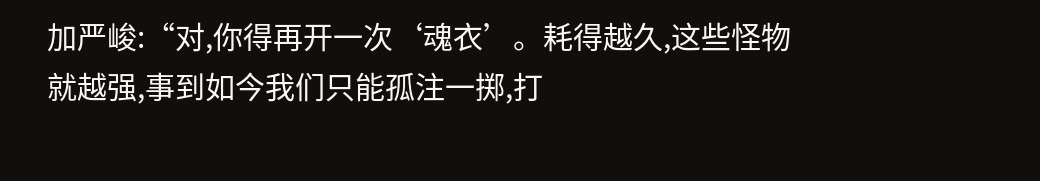加严峻:“对,你得再开一次‘魂衣’。耗得越久,这些怪物就越强,事到如今我们只能孤注一掷,打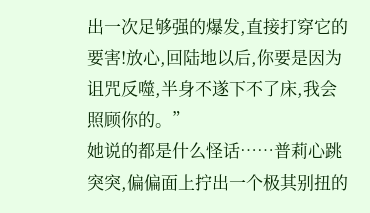出一次足够强的爆发,直接打穿它的要害!放心,回陆地以后,你要是因为诅咒反噬,半身不遂下不了床,我会照顾你的。”
她说的都是什么怪话……普莉心跳突突,偏偏面上拧出一个极其别扭的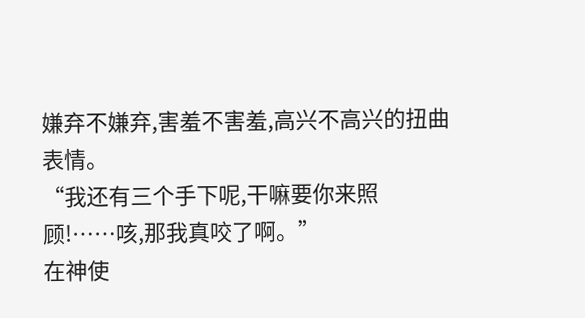嫌弃不嫌弃,害羞不害羞,高兴不高兴的扭曲表情。
“我还有三个手下呢,干嘛要你来照顾!……咳,那我真咬了啊。”
在神使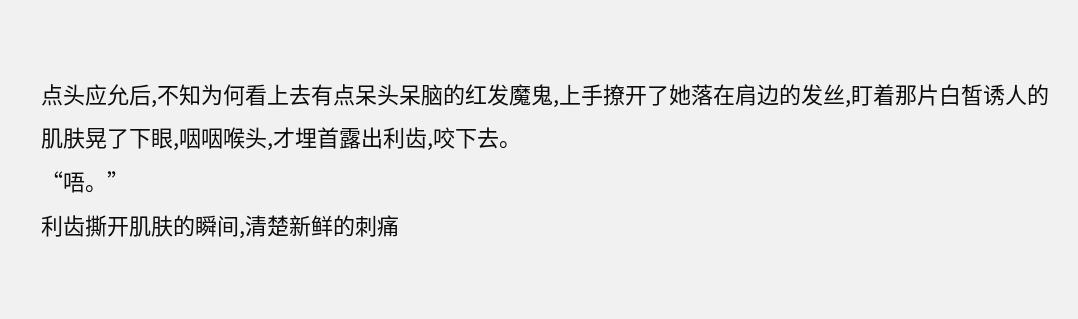点头应允后,不知为何看上去有点呆头呆脑的红发魔鬼,上手撩开了她落在肩边的发丝,盯着那片白皙诱人的肌肤晃了下眼,咽咽喉头,才埋首露出利齿,咬下去。
“唔。”
利齿撕开肌肤的瞬间,清楚新鲜的刺痛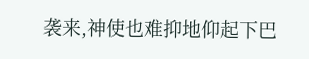袭来,神使也难抑地仰起下巴